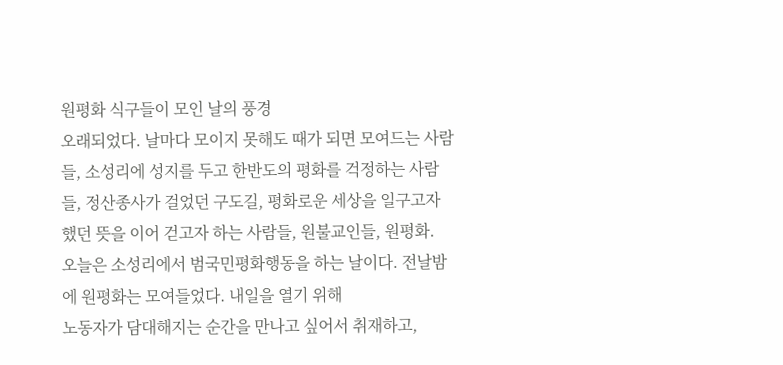원평화 식구들이 모인 날의 풍경
오래되었다. 날마다 모이지 못해도 때가 되면 모여드는 사람들, 소성리에 성지를 두고 한반도의 평화를 걱정하는 사람들, 정산종사가 걸었던 구도길, 평화로운 세상을 일구고자 했던 뜻을 이어 걷고자 하는 사람들, 원불교인들, 원평화.
오늘은 소성리에서 범국민평화행동을 하는 날이다. 전날밤에 원평화는 모여들었다. 내일을 열기 위해
노동자가 담대해지는 순간을 만나고 싶어서 취재하고,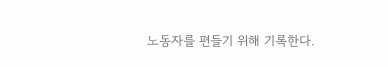노동자를 편들기 위해 기록한다.